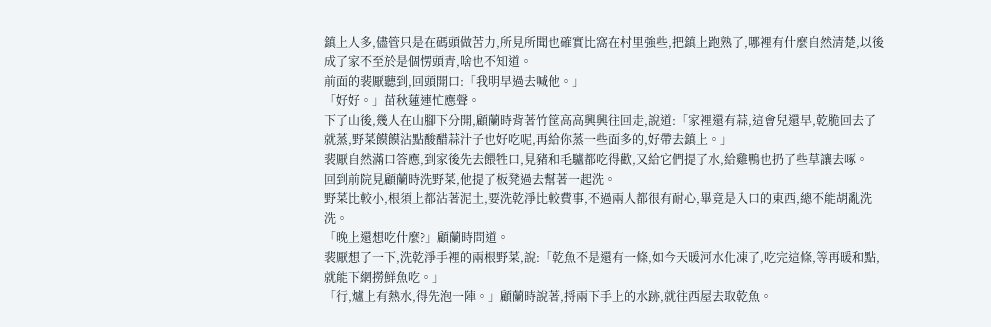鎮上人多,儘管只是在碼頭做苦力,所見所聞也確實比窩在村里強些,把鎮上跑熟了,哪裡有什麼自然清楚,以後成了家不至於是個愣頭青,啥也不知道。
前面的裴厭聽到,回頭開口:「我明早過去喊他。」
「好好。」苗秋蓮連忙應聲。
下了山後,幾人在山腳下分開,顧蘭時背著竹筐高高興興往回走,說道:「家裡還有蒜,這會兒還早,乾脆回去了就蒸,野菜饃饃沾點酸醋蒜汁子也好吃呢,再給你蒸一些面多的,好帶去鎮上。」
裴厭自然滿口答應,到家後先去餵牲口,見豬和毛驢都吃得歡,又給它們提了水,給雞鴨也扔了些草讓去啄。
回到前院見顧蘭時洗野菜,他提了板凳過去幫著一起洗。
野菜比較小,根須上都沾著泥土,要洗乾淨比較費事,不過兩人都很有耐心,畢竟是入口的東西,總不能胡亂洗洗。
「晚上還想吃什麼?」顧蘭時問道。
裴厭想了一下,洗乾淨手裡的兩根野菜,說:「乾魚不是還有一條,如今天暖河水化凍了,吃完這條,等再暖和點,就能下網撈鮮魚吃。」
「行,爐上有熱水,得先泡一陣。」顧蘭時說著,捋兩下手上的水跡,就往西屋去取乾魚。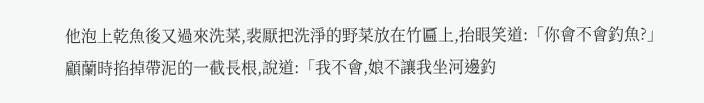他泡上乾魚後又過來洗菜,裴厭把洗淨的野菜放在竹匾上,抬眼笑道:「你會不會釣魚?」
顧蘭時掐掉帶泥的一截長根,說道:「我不會,娘不讓我坐河邊釣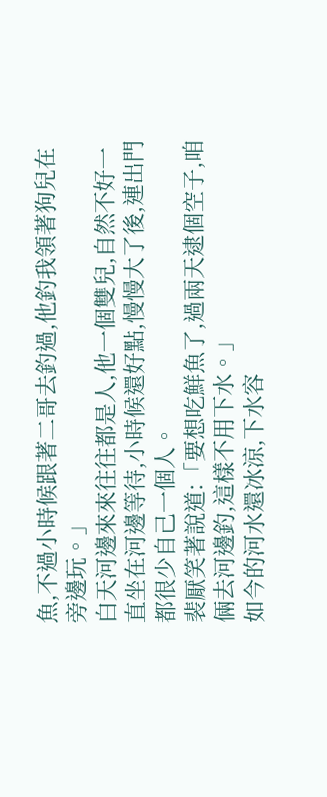魚,不過小時候跟著二哥去釣過,他釣我領著狗兒在旁邊玩。」
白天河邊來來往往都是人,他一個雙兒,自然不好一直坐在河邊等待,小時候還好點,慢慢大了後,連出門都很少自己一個人。
裴厭笑著說道:「要想吃鮮魚了,過兩天逮個空子,咱倆去河邊釣,這樣不用下水。」
如今的河水還冰涼,下水容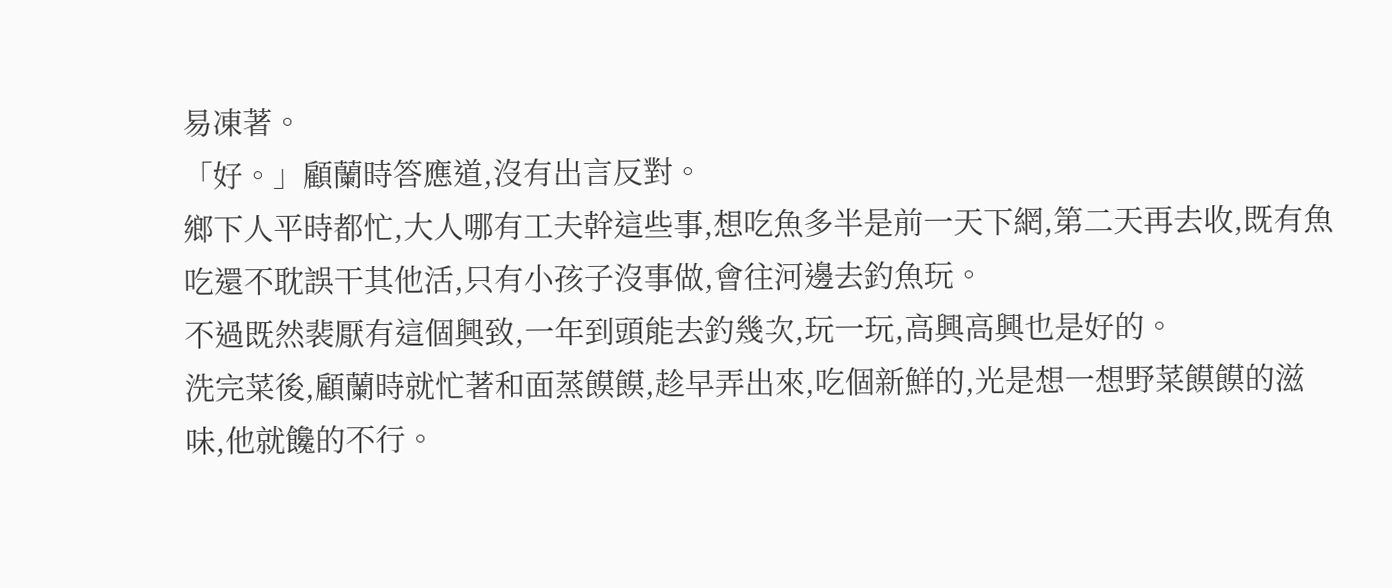易凍著。
「好。」顧蘭時答應道,沒有出言反對。
鄉下人平時都忙,大人哪有工夫幹這些事,想吃魚多半是前一天下網,第二天再去收,既有魚吃還不耽誤干其他活,只有小孩子沒事做,會往河邊去釣魚玩。
不過既然裴厭有這個興致,一年到頭能去釣幾次,玩一玩,高興高興也是好的。
洗完菜後,顧蘭時就忙著和面蒸饃饃,趁早弄出來,吃個新鮮的,光是想一想野菜饃饃的滋味,他就饞的不行。